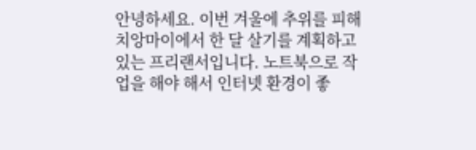안녕하세요. 이번 겨울에 추위를 피해 치앙마이에서 한 달 살기를 계획하고 있는 프리랜서입니다. 노트북으로 작업을 해야 해서 인터넷 환경이 좋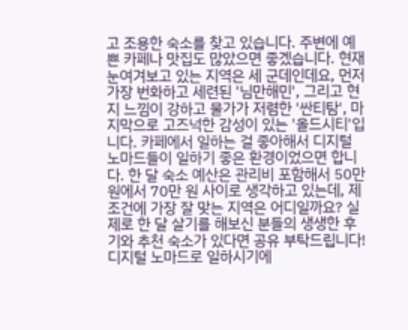고 조용한 숙소를 찾고 있습니다. 주변에 예쁜 카페나 맛집도 많았으면 좋겠습니다. 현재 눈여겨보고 있는 지역은 세 군데인데요, 먼저 가장 번화하고 세련된 '님만해민', 그리고 현지 느낌이 강하고 물가가 저렴한 '싼티탐', 마지막으로 고즈넉한 감성이 있는 '올드시티'입니다. 카페에서 일하는 걸 좋아해서 디지털 노마드들이 일하기 좋은 환경이었으면 합니다. 한 달 숙소 예산은 관리비 포함해서 50만 원에서 70만 원 사이로 생각하고 있는데, 제 조건에 가장 잘 맞는 지역은 어디일까요? 실제로 한 달 살기를 해보신 분들의 생생한 후기와 추천 숙소가 있다면 공유 부탁드립니다!
디지털 노마드로 일하시기에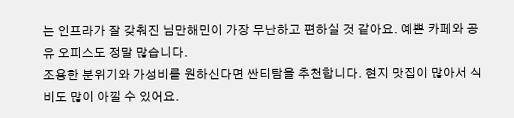는 인프라가 잘 갖춰진 님만해민이 가장 무난하고 편하실 것 같아요. 예쁜 카페와 공유 오피스도 정말 많습니다.
조용한 분위기와 가성비를 원하신다면 싼티탐을 추천합니다. 현지 맛집이 많아서 식비도 많이 아낄 수 있어요.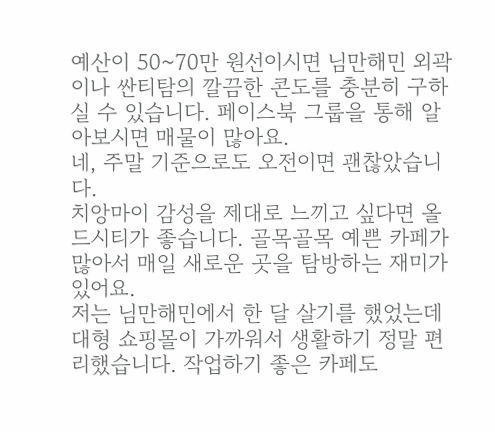예산이 50~70만 원선이시면 님만해민 외곽이나 싼티탐의 깔끔한 콘도를 충분히 구하실 수 있습니다. 페이스북 그룹을 통해 알아보시면 매물이 많아요.
네, 주말 기준으로도 오전이면 괜찮았습니다.
치앙마이 감성을 제대로 느끼고 싶다면 올드시티가 좋습니다. 골목골목 예쁜 카페가 많아서 매일 새로운 곳을 탐방하는 재미가 있어요.
저는 님만해민에서 한 달 살기를 했었는데 대형 쇼핑몰이 가까워서 생활하기 정말 편리했습니다. 작업하기 좋은 카페도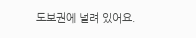도보권에 널려 있어요.